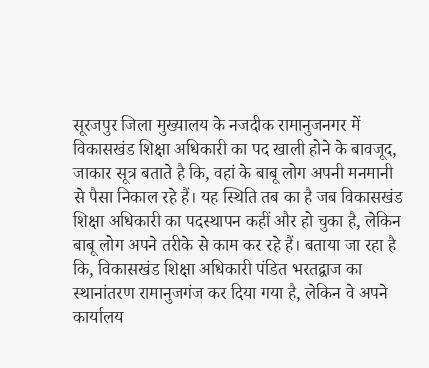सूरजपुर जिला मुख्यालय के नजदीक रामानुजनगर में विकासखंड शिक्षा अधिकारी का पद खाली होने के बावजूद, जाकार सूत्र बताते है कि, वहां के बाबू लोग अपनी मनमानी से पैसा निकाल रहे हैं। यह स्थिति तब का है जब विकासखंड शिक्षा अधिकारी का पदस्थापन कहीं और हो चुका है, लेकिन बाबू लोग अपने तरीके से काम कर रहे हैं। बताया जा रहा है कि, विकासखंड शिक्षा अधिकारी पंडित भरतद्वाज का स्थानांतरण रामानुजगंज कर दिया गया है, लेकिन वे अपने कार्यालय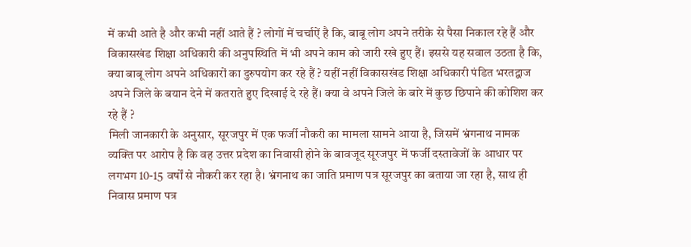में कभी आते है और कभी नहीं आते हैं ? लोगों में चर्चाऐं है कि, बाबू लोग अपने तरीके से पैसा निकाल रहे हैं और विकासखंड शिक्षा अधिकारी की अनुपस्थिति में भी अपने काम को जारी रखे हुए हैं। इससे यह सवाल उठता है कि, क्या बाबू लोग अपने अधिकारों का दुरुपयोग कर रहे हैं ? यहीं नहीं विकासखंड शिक्षा अधिकारी पंडित भरतद्वाज अपने जिले के बयान देने में कतराते हुए दिखाई दे रहे हैं। क्या वे अपने जिले के बारे में कुछ छिपाने की कोशिश कर रहे हैं ?
मिली जानकारी के अनुसार, सूरजपुर में एक फर्जी नौकरी का मामला सामने आया है, जिसमें भ्रंगनाथ नामक व्यक्ति पर आरोप है कि वह उत्तर प्रदेश का निवासी होने के बावजूद सूरजपुर में फर्जी दस्तावेजों के आधार पर लगभग 10-15 वर्षों से नौकरी कर रहा है। भ्रंगनाथ का जाति प्रमाण पत्र सूरजपुर का बताया जा रहा है, साथ ही निवास प्रमाण पत्र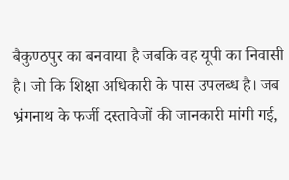बैकुण्ठपुर का बनवाया है जबकि वह यूपी का निवासी है। जो कि शिक्षा अधिकारी के पास उपलब्ध है। जब भ्रंगनाथ के फर्जी दस्तावेजों की जानकारी मांगी गई,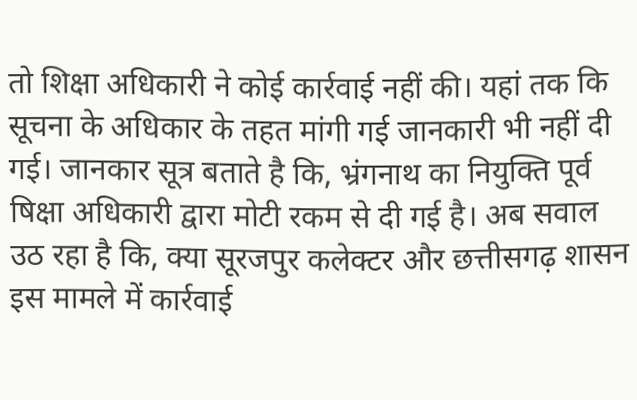तो शिक्षा अधिकारी ने कोई कार्रवाई नहीं की। यहां तक कि सूचना के अधिकार के तहत मांगी गई जानकारी भी नहीं दी गई। जानकार सूत्र बताते है कि, भ्रंगनाथ का नियुक्ति पूर्व षिक्षा अधिकारी द्वारा मोटी रकम से दी गई है। अब सवाल उठ रहा है कि, क्या सूरजपुर कलेक्टर और छत्तीसगढ़ शासन इस मामले में कार्रवाई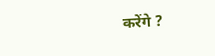करेंगे ?